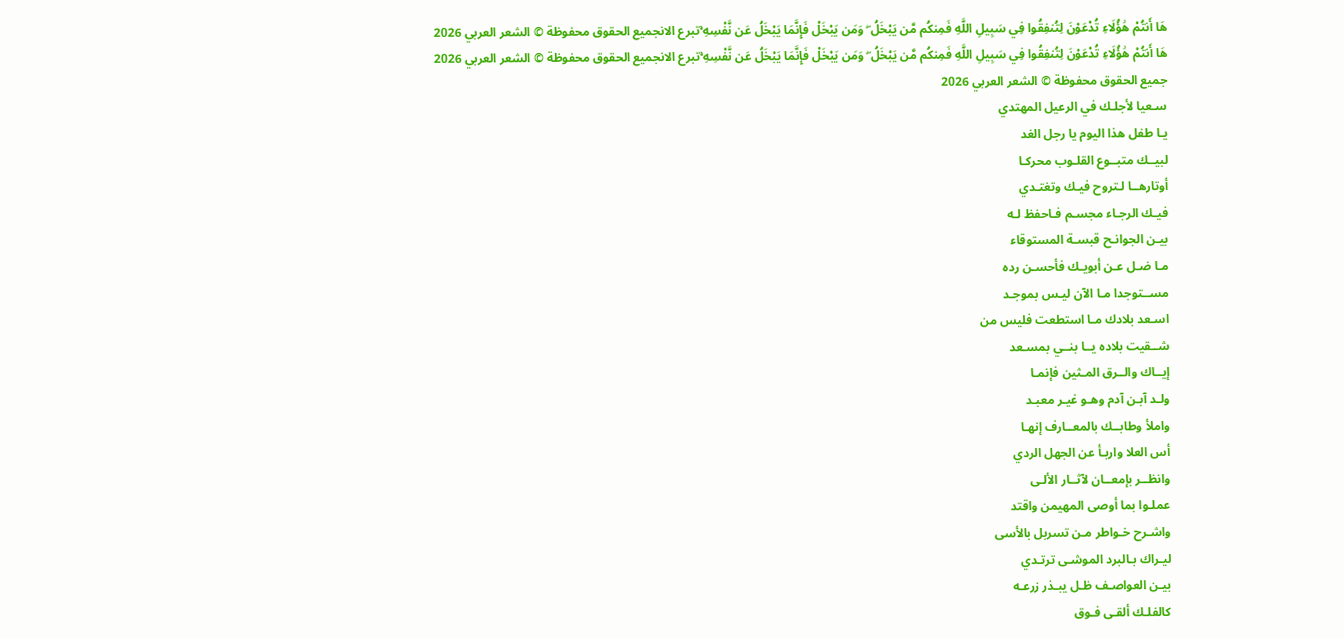هَا أَنتُمْ هَٰؤُلَاءِ تُدْعَوْنَ لِتُنفِقُوا فِي سَبِيلِ اللَّهِ فَمِنكُم مَّن يَبْخَلُ ۖ وَمَن يَبْخَلْ فَإِنَّمَا يَبْخَلُ عَن نَّفْسِهِ ۚتبرع الانجميع الحقوق محفوظة © الشعر العربي 2026
هَا أَنتُمْ هَٰؤُلَاءِ تُدْعَوْنَ لِتُنفِقُوا فِي سَبِيلِ اللَّهِ فَمِنكُم مَّن يَبْخَلُ ۖ وَمَن يَبْخَلْ فَإِنَّمَا يَبْخَلُ عَن نَّفْسِهِ ۚتبرع الانجميع الحقوق محفوظة © الشعر العربي 2026
جميع الحقوق محفوظة © الشعر العربي 2026
سـعيا لأجلـك في الرعيل المهتدي
يـا طفل هذا اليوم يا رجل الغد
لبيــك متبــوع القلـوب محركـا
أوتارهــا لـتروح فيـك وتغتـدي
فيـك الرجـاء مجسـم فـاحفظ لـه
بيـن الجوانـح قبسـة المستوقاء
مـا ضـل عـن أبويـك فأحسـن رده
مســتوجدا مـا الآن ليـس بموجـد
اسـعد بلادك مـا استطعت فليس من
شــقيت بلاده يــا بنــي بمسـعد
إيــاك والــرق المـثين فإنمـا
ولـد آبـن آدم وهـو غيـر معبـد
واملأ وطابــك بالمعــارف إنهـا
أس العلا واربـأ عن الجهل الردي
وانظــر بإمعــان لآثــار الألـى
عملـوا بما أوصى المهيمن واقتد
واشـرح خـواطر مـن تسربل بالأسى
ليـراك بـالبرد الموشـى ترتـدي
بيـن العواصـف ظـل يبـذر زرعـه
كالفلـك ألقـى فـوق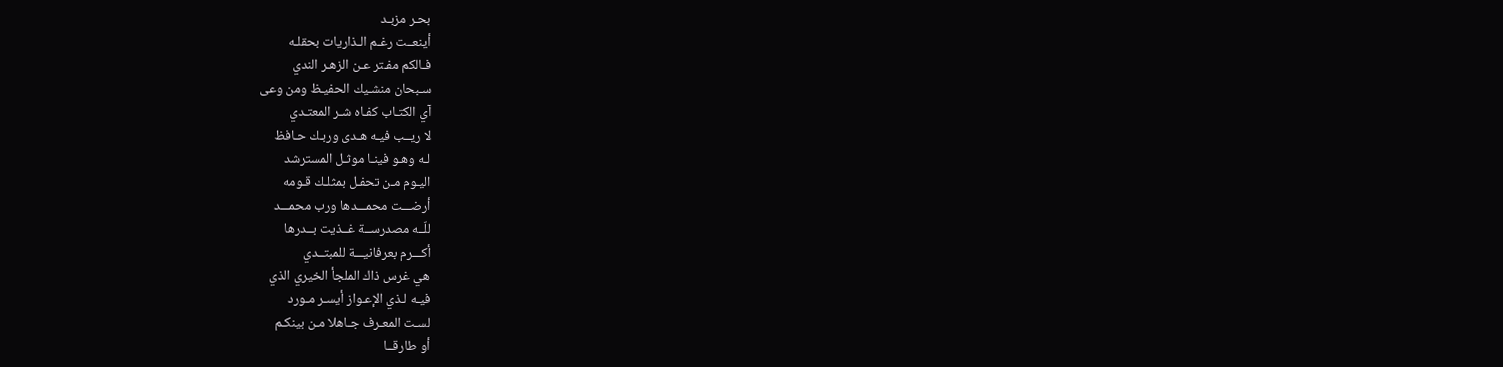بحـر مزبـد
أينعــت رغـم الـذاريات بحقلـه
فـالكم مفـتر عـن الزهـر الندي
سـبحان منشـيك الحفيـظ ومن وعى
آي الكتـاب كفـاه شـر المعتـدي
لا ريــب فيـه هـدى وربـك حـافظ
لـه وهـو فينـا موثـل المسترشد
اليـوم مـن تحفـل بمثلـك قـومه
أرضـــت محمـــدها ورب محمـــد
للّــه مصدرســة غــذيت بــدرها
أكـــرم بعرفانيـــة للمبتــدي
هي غرس ذاك الملجأ الخيري الذي
فيـه لـذي الإعـواز أيسـر مـورد
لسـت المعـرف جـاهلا مـن بينكـم
أو طارقــا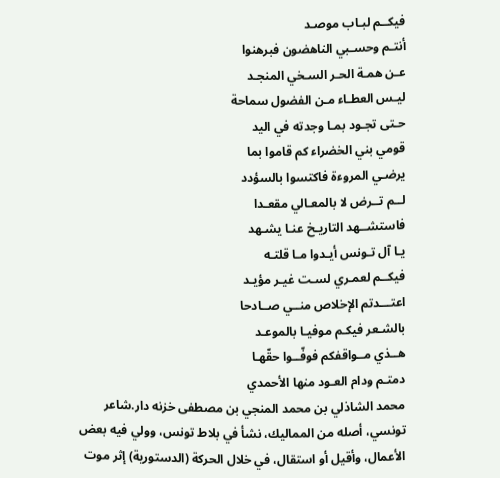فيكــم لبـاب موصـد
أنتـم وحسـبي الناهضون فبرهنوا
عـن همـة الحـر السـخي المنجـد
ليـس العطـاء مـن الفضول سماحة
حـتى تجـود بمـا وجدته في اليد
قومي بني الخضراء كم قاموا بما
يرضـي المروءة فاكتسوا بالسؤدد
لــم تــرض لا بالمعـالي مقعـدا
فاستشــهد التاريـخ عنـا يشـهد
يـا آل تـونس أيـدوا مـا قلتـه
فيكــم لعمـري لسـت غيـر مؤيـد
اعتـــدتم الإخلاص منــي صــادحا
بالشـعر فيكـم موفيـا بالموعـد
هــذي مــواقفكم فوفّــوا حقّهـا
دمتـم ودام العـود منها الأحمدي
محمد الشاذلي بن محمد المنجي بن مصطفى خزنه دار.شاعر تونسي، أصله من المماليك، نشأ في بلاط تونس، وولي فيه بعض الأعمال، وأقيل أو استقال، في خلال الحركة (الدستورية) إثر موت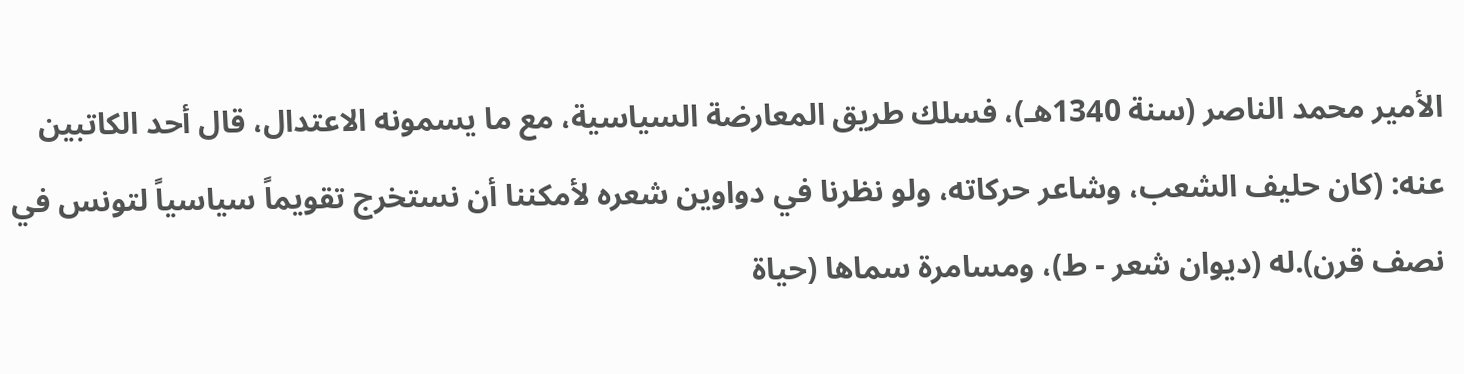الأمير محمد الناصر (سنة 1340هـ)، فسلك طريق المعارضة السياسية، مع ما يسمونه الاعتدال، قال أحد الكاتبين عنه: (كان حليف الشعب، وشاعر حركاته، ولو نظرنا في دواوين شعره لأمكننا أن نستخرج تقويماً سياسياً لتونس في نصف قرن).له (ديوان شعر - ط)، ومسامرة سماها (حياة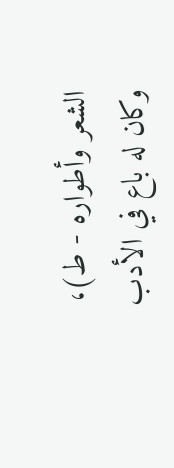الشعر وأطواره - ط)، وكان له باع في الأدب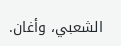الشعبي، وأغان.